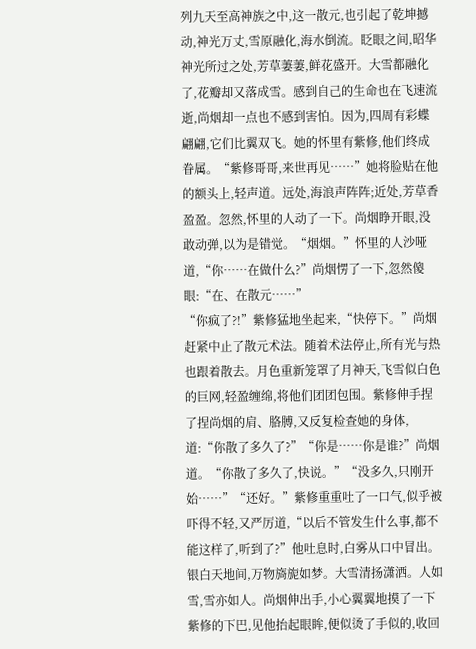列九天至高神族之中,这一散元,也引起了乾坤撼动,神光万丈,雪原融化,海水倒流。眨眼之间,昭华神光所过之处,芳草萋萋,鲜花盛开。大雪都融化了,花瓣却又落成雪。感到自己的生命也在飞速流逝,尚烟却一点也不感到害怕。因为,四周有彩蝶翩翩,它们比翼双飞。她的怀里有紫修,他们终成眷属。“紫修哥哥,来世再见……”她将脸贴在他的额头上,轻声道。远处,海浪声阵阵;近处,芳草香盈盈。忽然,怀里的人动了一下。尚烟睁开眼,没敢动弹,以为是错觉。“烟烟。”怀里的人沙哑道,“你……在做什么?”尚烟愣了一下,忽然傻眼:“在、在散元……”
“你疯了?!”紫修猛地坐起来,“快停下。”尚烟赶紧中止了散元术法。随着术法停止,所有光与热也跟着散去。月色重新笼罩了月神天,飞雪似白色的巨网,轻盈缠绵,将他们团团包围。紫修伸手捏了捏尚烟的肩、胳膊,又反复检查她的身体,道:“你散了多久了?”“你是……你是谁?”尚烟道。“你散了多久了,快说。”“没多久,只刚开始……”“还好。”紫修重重吐了一口气,似乎被吓得不轻,又严厉道,“以后不管发生什么事,都不能这样了,听到了?”他吐息时,白雾从口中冒出。银白天地间,万物旖旎如梦。大雪清扬潇洒。人如雪,雪亦如人。尚烟伸出手,小心翼翼地摸了一下紫修的下巴,见他抬起眼眸,便似烫了手似的,收回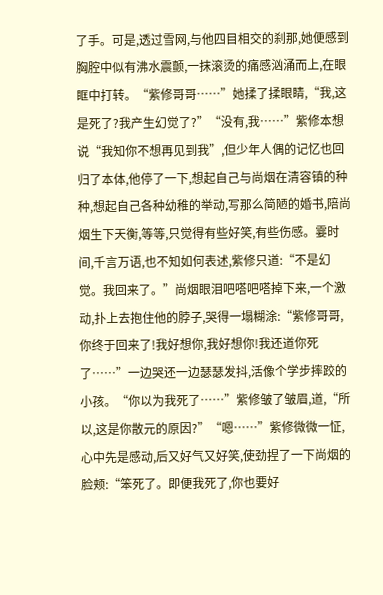了手。可是,透过雪网,与他四目相交的刹那,她便感到胸腔中似有沸水震颤,一抹滚烫的痛感汹涌而上,在眼眶中打转。“紫修哥哥……”她揉了揉眼睛,“我,这是死了?我产生幻觉了?”“没有,我……”紫修本想说“我知你不想再见到我”,但少年人偶的记忆也回归了本体,他停了一下,想起自己与尚烟在清容镇的种种,想起自己各种幼稚的举动,写那么简陋的婚书,陪尚烟生下天衡,等等,只觉得有些好笑,有些伤感。霎时间,千言万语,也不知如何表述,紫修只道:“不是幻觉。我回来了。”尚烟眼泪吧嗒吧嗒掉下来,一个激动,扑上去抱住他的脖子,哭得一塌糊涂:“紫修哥哥,你终于回来了!我好想你,我好想你!我还道你死了……”一边哭还一边瑟瑟发抖,活像个学步摔跤的小孩。“你以为我死了……”紫修皱了皱眉,道,“所以,这是你散元的原因?”“嗯……”紫修微微一怔,心中先是感动,后又好气又好笑,使劲捏了一下尚烟的脸颊:“笨死了。即便我死了,你也要好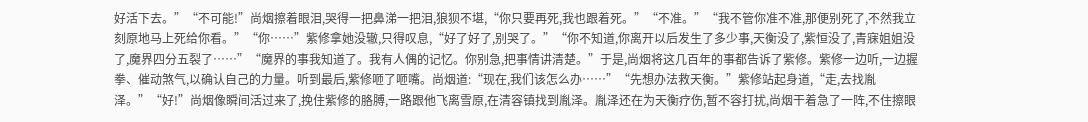好活下去。”“不可能!”尚烟擦着眼泪,哭得一把鼻涕一把泪,狼狈不堪,“你只要再死,我也跟着死。”“不准。”“我不管你准不准,那便别死了,不然我立刻原地马上死给你看。”“你……”紫修拿她没辙,只得叹息,“好了好了,别哭了。”“你不知道,你离开以后发生了多少事,天衡没了,紫恒没了,青寐姐姐没了,魔界四分五裂了……”“魔界的事我知道了。我有人偶的记忆。你别急,把事情讲清楚。”于是,尚烟将这几百年的事都告诉了紫修。紫修一边听,一边握拳、催动煞气,以确认自己的力量。听到最后,紫修咂了咂嘴。尚烟道:“现在,我们该怎么办……”“先想办法救天衡。”紫修站起身道,“走,去找胤泽。”“好!”尚烟像瞬间活过来了,挽住紫修的胳膊,一路跟他飞离雪原,在清容镇找到胤泽。胤泽还在为天衡疗伤,暂不容打扰,尚烟干着急了一阵,不住擦眼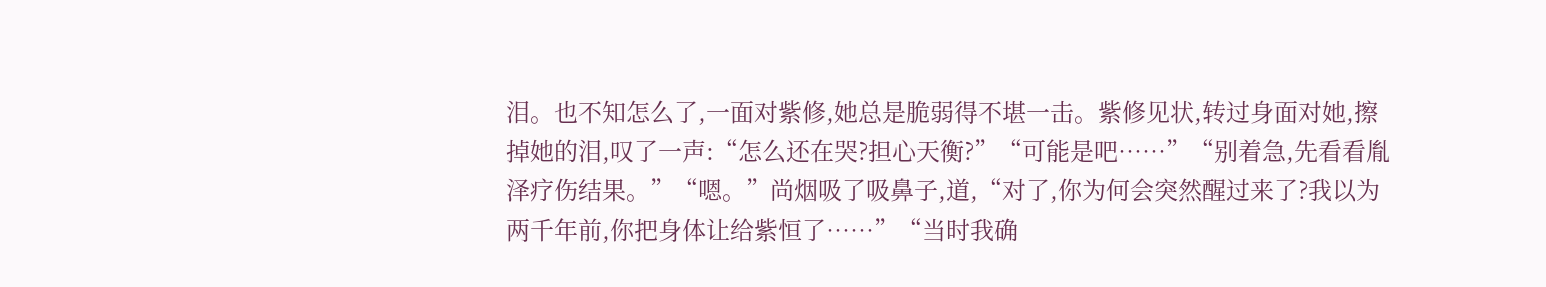泪。也不知怎么了,一面对紫修,她总是脆弱得不堪一击。紫修见状,转过身面对她,擦掉她的泪,叹了一声:“怎么还在哭?担心天衡?”“可能是吧……”“别着急,先看看胤泽疗伤结果。”“嗯。”尚烟吸了吸鼻子,道,“对了,你为何会突然醒过来了?我以为两千年前,你把身体让给紫恒了……”“当时我确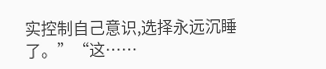实控制自己意识,选择永远沉睡了。”“这……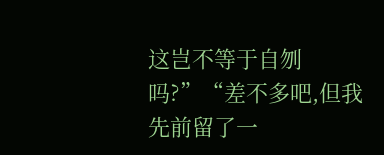这岂不等于自刎吗?”“差不多吧,但我先前留了一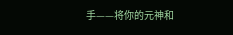手——将你的元神和